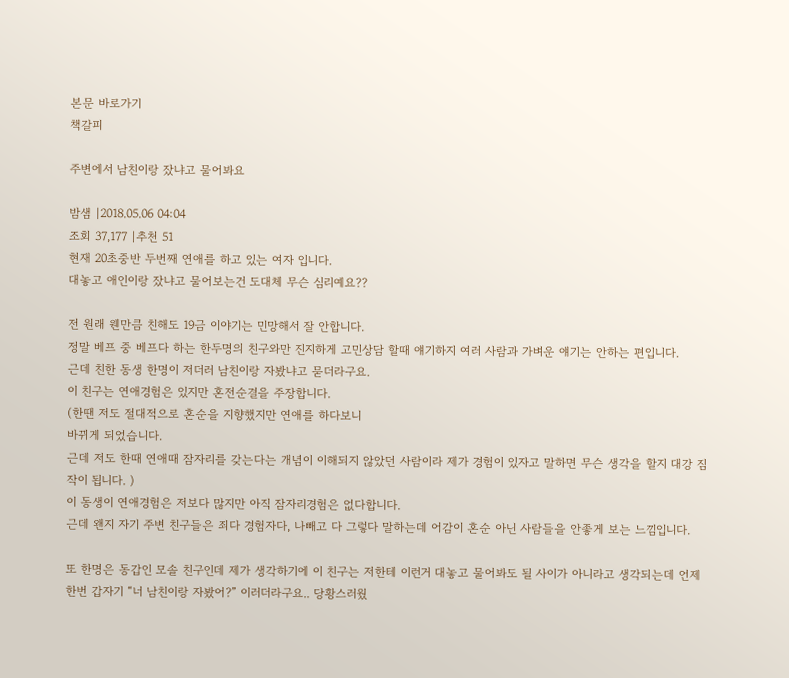본문 바로가기
책갈피

주변에서 남친이랑 잤냐고 물어봐요

밤샘 |2018.05.06 04:04
조회 37,177 |추천 51
현재 20초중반 두번째 연애를 하고 있는 여자 입니다.
대놓고 애인이랑 잤냐고 물어보는건 도대체 무슨 심리예요??

전 원래 웬만큼 친해도 19금 이야기는 민망해서 잘 안합니다.
정말 베프 중 베프다 하는 한두명의 친구와만 진지하게 고민상담 할때 얘기하지 여러 사람과 가벼운 얘기는 안하는 편입니다.
근데 친한 동생 한명이 저더러 남친이랑 자봤냐고 묻더라구요.
이 친구는 연애경험은 있지만 혼전순결을 주장합니다.
(한땐 저도 절대적으로 혼순을 지향했지만 연애를 하다보니
바뀌게 되었습니다.
근데 저도 한때 연애때 잠자리를 갖는다는 개념이 이해되지 않았던 사람이라 제가 경험이 있자고 말하면 무슨 생각을 할지 대강 짐작이 됩니다. )
이 동생이 연애경험은 저보다 많지만 아직 잠자리경험은 없다합니다.
근데 왠지 자기 주변 친구들은 죄다 경험자다, 나빼고 다 그렇다 말하는데 어감이 혼순 아닌 사람들을 안좋게 보는 느낌입니다.

또 한명은 동갑인 모솔 친구인데 제가 생각하기에 이 친구는 저한테 이런거 대놓고 물어봐도 될 사이가 아니라고 생각되는데 언제한번 갑자기 “너 남친이랑 자봤어?” 이러더라구요.. 당황스러웠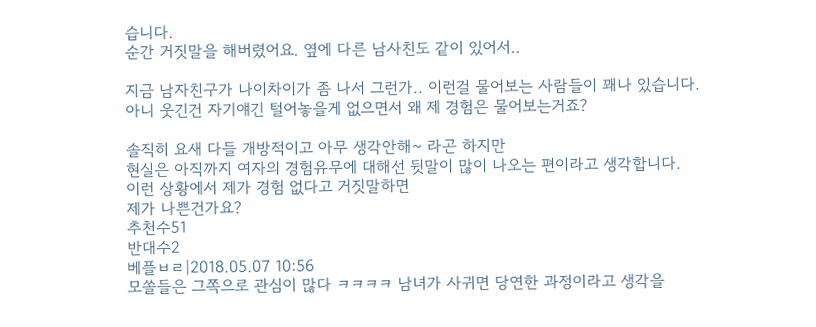습니다.
순간 거짓말을 해버렸어요. 옆에 다른 남사친도 같이 있어서..

지금 남자친구가 나이차이가 좀 나서 그런가.. 이런걸 물어보는 사람들이 꽤나 있습니다.
아니 웃긴건 자기얘긴 털어놓을게 없으면서 왜 제 경험은 물어보는거죠?

솔직히 요새 다들 개방적이고 아무 생각안해~ 라곤 하지만
현실은 아직까지 여자의 경험유무에 대해선 뒷말이 많이 나오는 편이라고 생각합니다.
이런 상황에서 제가 경험 없다고 거짓말하면
제가 나쁜건가요?
추천수51
반대수2
베플ㅂㄹ|2018.05.07 10:56
모쏠들은 그쪽으로 관심이 많다 ㅋㅋㅋㅋ 남녀가 사귀면 당연한 과정이라고 생각을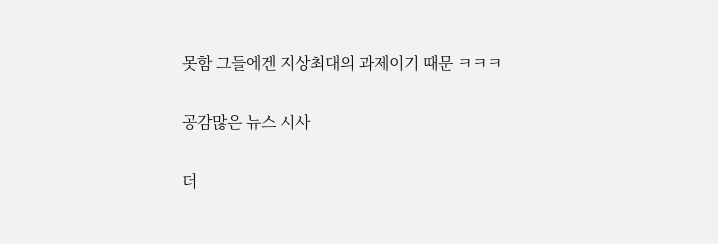못함 그들에겐 지상최대의 과제이기 때문 ㅋㅋㅋ

공감많은 뉴스 시사

더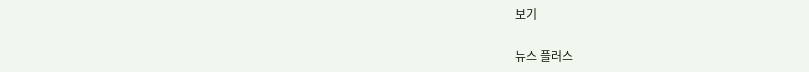보기

뉴스 플러스